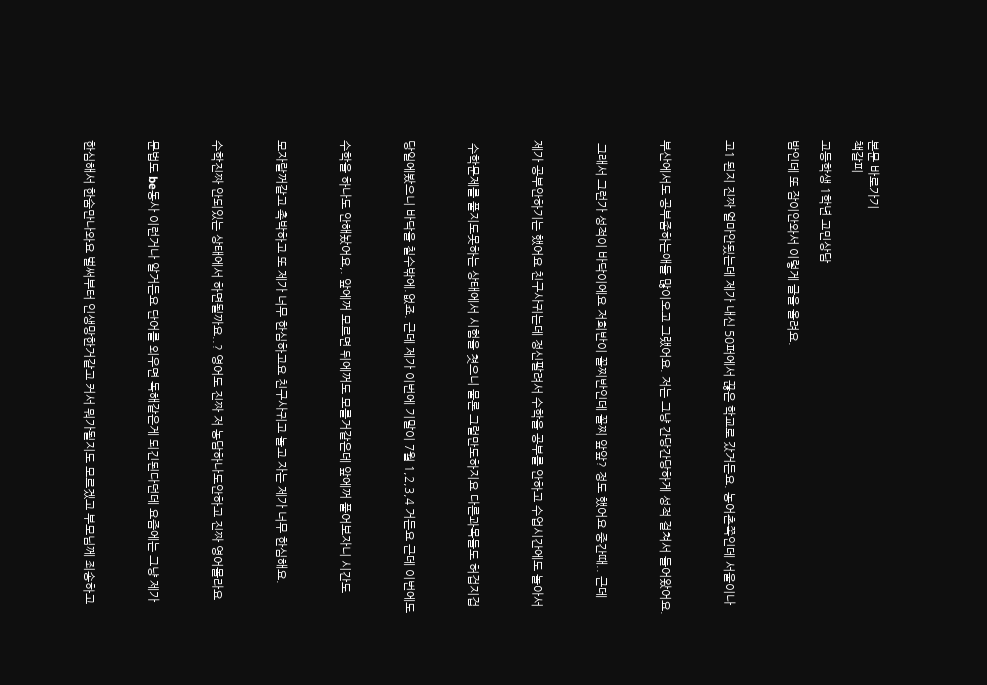본문 바로가기
책갈피

고등학생 1학년 고민상담

밤인데 또 잠이안와서 이렇게 글을 올려요.



고1 된지 진짜 얼마안됬는데 제가 내신 50퍼에서 끊은 학교로 갔거든요. 농어촌쪽인데 서울이나



부산에서도 공부좀하는애들 많이오고 그랬어요. 저는 그냥 간당간당하게 성적 걸쳐서 들어왔어요.



 그래서 그런가 성적이 바닥이에요 저희반이 꼴찌반인데 꼴찌 앞앞? 정도 했어요 중간때.. 근데



제가 공부안하기는 했어요 친구사귀는데 정신팔려서 수학을 공부를 안하고 수업시간에도 놀아서



 수학문제를 풀지도못하는 상태에서 시험을 쳣으니 물론 그럴만도하지요 다른과목들도 허겁지겁



당일에봤으니 바닥을 칠수밖에.없죠. 근데 제가 이번에 기말이 7월 1,2,3,4 거든요 근데 이번에도



수학을 하나도 안해놨어요,. 앞에꺼 모르면 뒤에꺼도 모를거같은데 앞에꺼 풀어보자니 시간도



모자랄꺼같고 촉박하고 또 제가 너무 한심하고요 친구사귀고 놀고 자는 제가 너무 한심해요.



수학진짜 안되있는 상태에서 하면될까요..? 영어도 진짜 저 농담하나도안하고 진짜 영어몰라요



문법도 be동사 이런거나 알거든요 단어를 외우면 독해같은게 되긴된다던데 요즘에는 그냥 제가



한심해서 한숨만나와요 벌써부터 인생망한거같고 커서 뭐가될지도 모르겠고 부모님께 죄송하고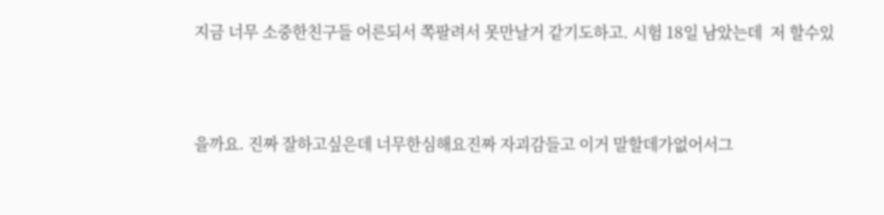지금 너무 소중한친구들 어른되서 쪽팔려서 못만날거 같기도하고. 시험 18일 남았는데  저 할수있



을까요. 진짜 잘하고싶은데 너무한심해요진짜 자괴감들고 이거 말할데가없어서그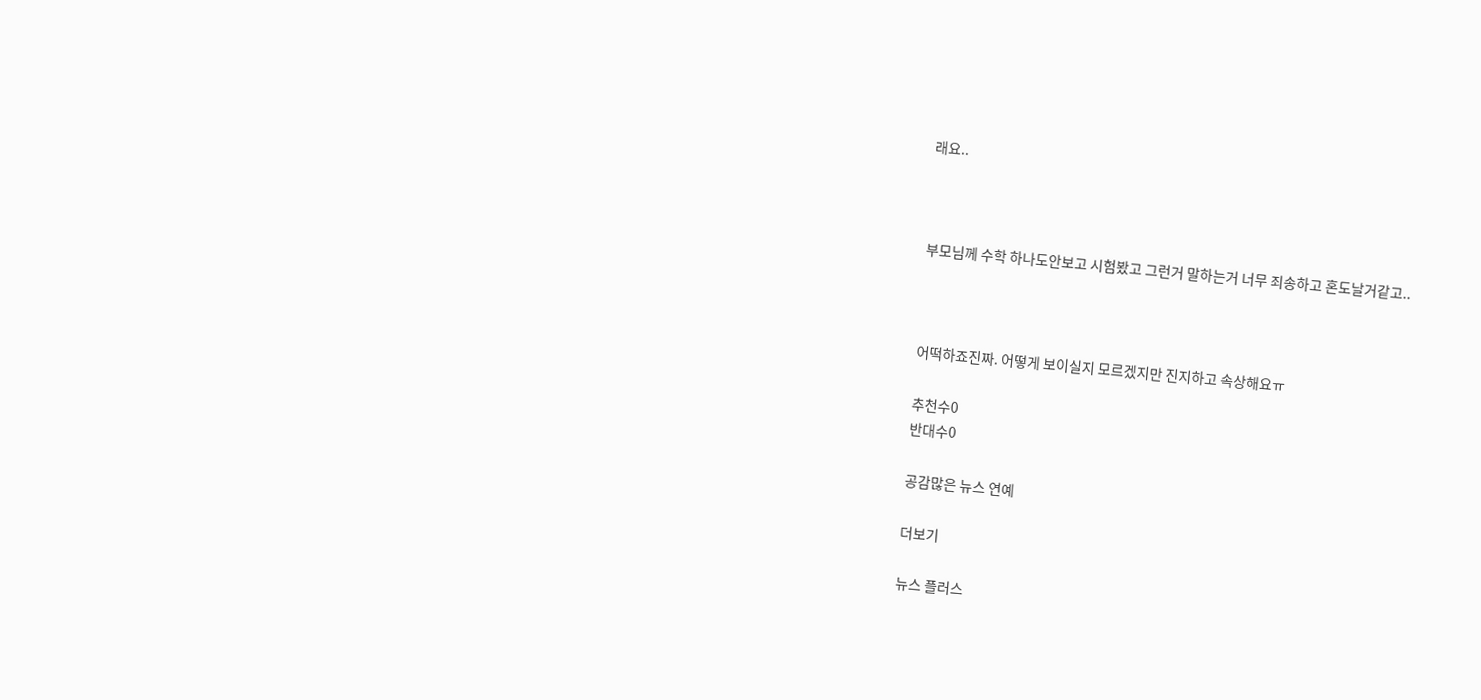래요..



부모님께 수학 하나도안보고 시험봤고 그런거 말하는거 너무 죄송하고 혼도날거같고..



어떡하죠진짜. 어떻게 보이실지 모르겠지만 진지하고 속상해요ㅠ

추천수0
반대수0

공감많은 뉴스 연예

더보기

뉴스 플러스